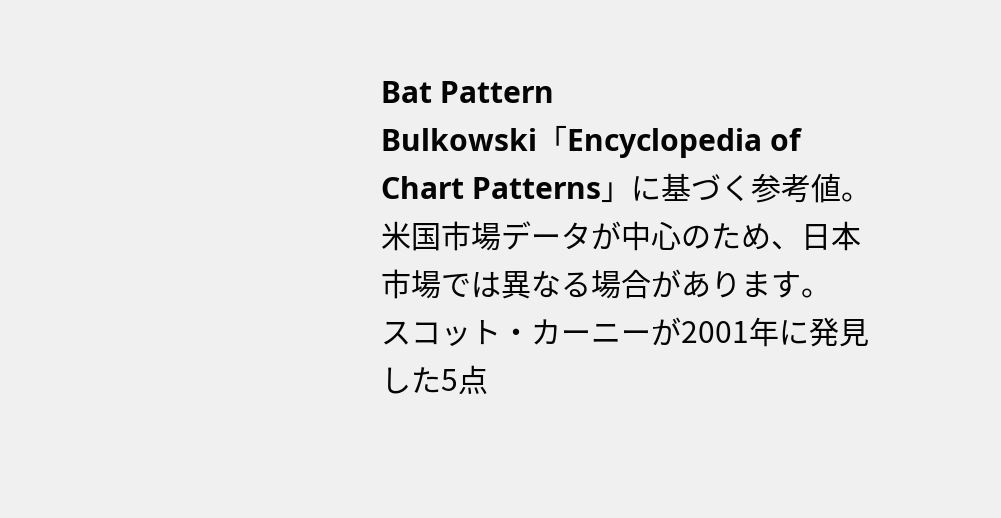Bat Pattern
Bulkowski「Encyclopedia of Chart Patterns」に基づく参考値。米国市場データが中心のため、日本市場では異なる場合があります。
スコット・カーニーが2001年に発見した5点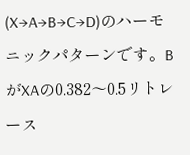(X→A→B→C→D)のハーモニックパターンです。BがXAの0.382〜0.5リトレース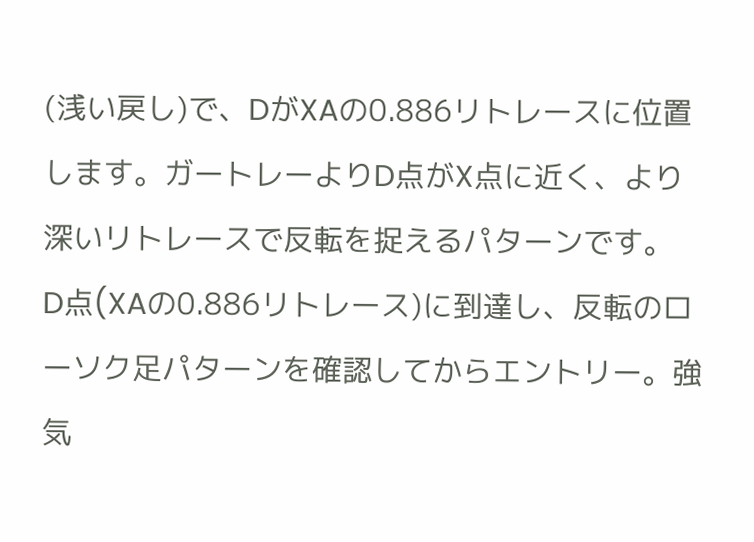(浅い戻し)で、DがXAの0.886リトレースに位置します。ガートレーよりD点がX点に近く、より深いリトレースで反転を捉えるパターンです。
D点(XAの0.886リトレース)に到達し、反転のローソク足パターンを確認してからエントリー。強気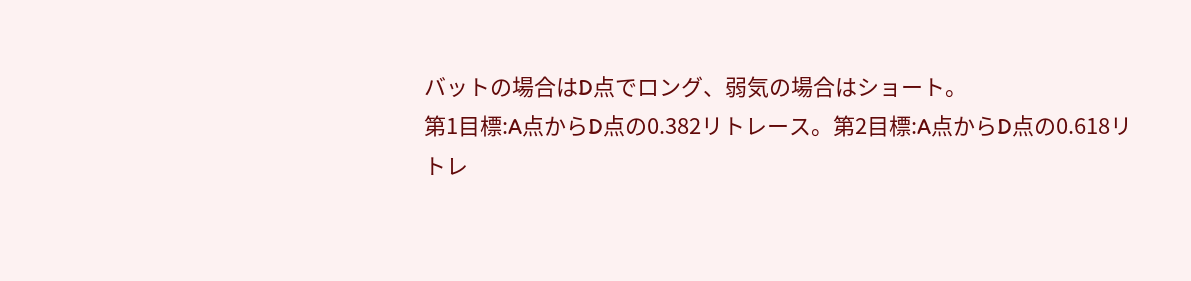バットの場合はD点でロング、弱気の場合はショート。
第1目標:A点からD点の0.382リトレース。第2目標:A点からD点の0.618リトレ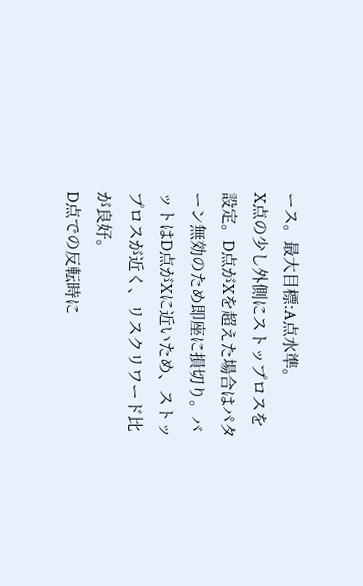ース。最大目標:A点水準。
X点の少し外側にストップロスを設定。D点がXを超えた場合はパターン無効のため即座に損切り。バットはD点がXに近いため、ストップロスが近く、リスクリワード比が良好。
D点での反転時に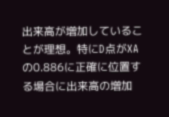出来高が増加していることが理想。特にD点がXAの0.886に正確に位置する場合に出来高の増加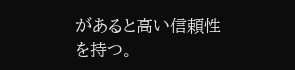があると高い信頼性を持つ。